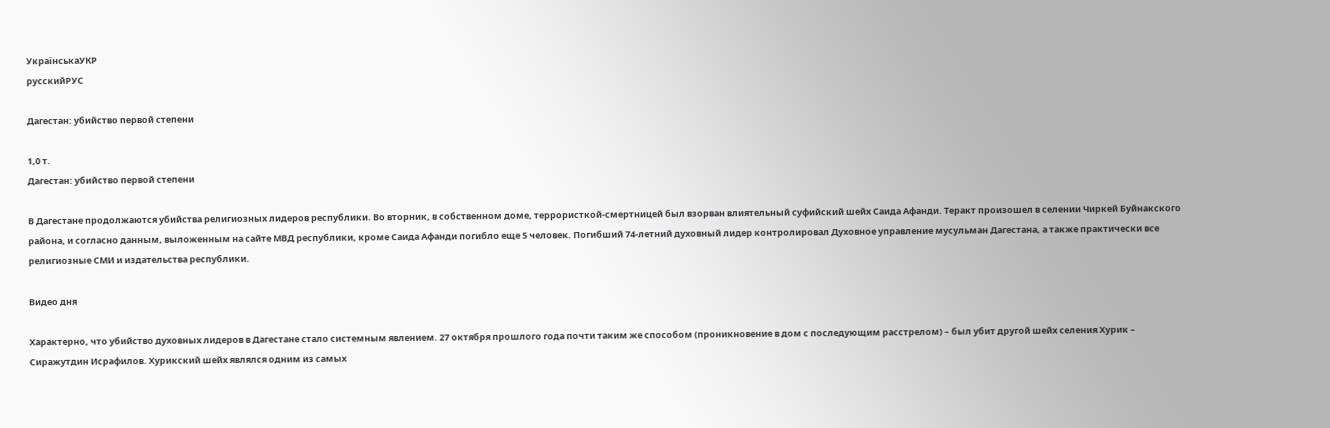УкраїнськаУКР
русскийРУС

Дагестан: убийство первой степени

1,0 т.
Дагестан: убийство первой степени

В Дагестане продолжаются убийства религиозных лидеров республики. Во вторник, в собственном доме, террористкой-смертницей был взорван влиятельный суфийский шейх Саида Афанди. Теракт произошел в селении Чиркей Буйнакского района, и согласно данным, выложенным на сайте МВД республики, кроме Саида Афанди погибло еще 5 человек. Погибший 74-летний духовный лидер контролировал Духовное управление мусульман Дагестана, а также практически все религиозные СМИ и издательства республики.

Видео дня

Характерно, что убийство духовных лидеров в Дагестане стало системным явлением. 27 октября прошлого года почти таким же способом (проникновение в дом с последующим расстрелом) – был убит другой шейх селения Хурик – Сиражутдин Исрафилов. Хурикский шейх являлся одним из самых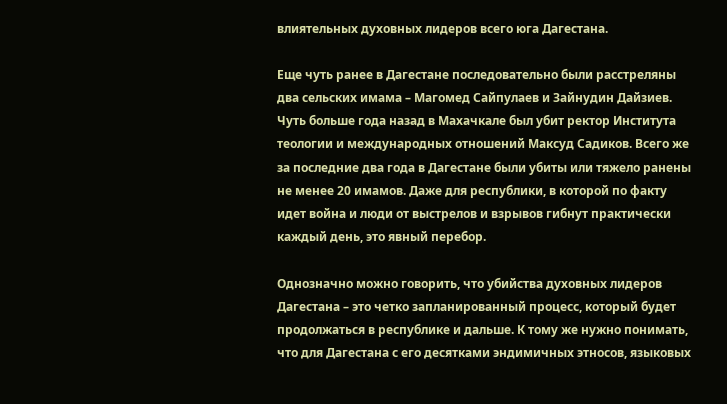влиятельных духовных лидеров всего юга Дагестана.

Еще чуть ранее в Дагестане последовательно были расстреляны два сельских имама – Магомед Сайпулаев и Зайнудин Дайзиев. Чуть больше года назад в Махачкале был убит ректор Института теологии и международных отношений Максуд Садиков. Всего же за последние два года в Дагестане были убиты или тяжело ранены не менее 20 имамов. Даже для республики, в которой по факту идет война и люди от выстрелов и взрывов гибнут практически каждый день, это явный перебор.

Однозначно можно говорить, что убийства духовных лидеров Дагестана – это четко запланированный процесс, который будет продолжаться в республике и дальше. К тому же нужно понимать, что для Дагестана с его десятками эндимичных этносов, языковых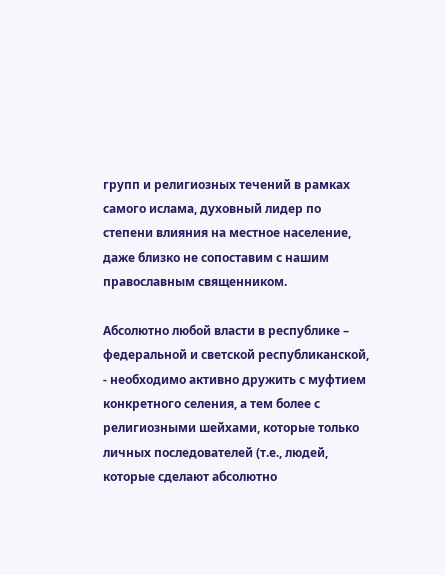групп и религиозных течений в рамках самого ислама, духовный лидер по степени влияния на местное население, даже близко не сопоставим с нашим православным священником.

Абсолютно любой власти в республике – федеральной и светской республиканской, - необходимо активно дружить с муфтием конкретного селения, а тем более с религиозными шейхами, которые только личных последователей (т.е., людей, которые сделают абсолютно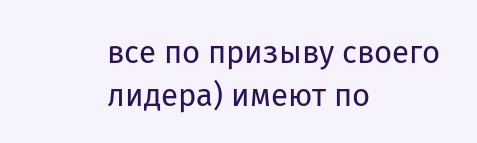все по призыву своего лидера) имеют по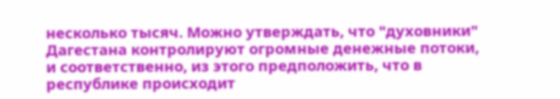несколько тысяч. Можно утверждать, что "духовники" Дагестана контролируют огромные денежные потоки, и соответственно, из этого предположить, что в республике происходит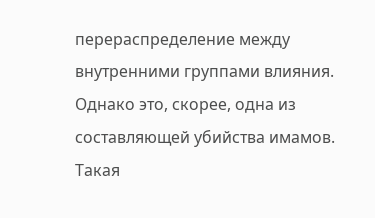перераспределение между внутренними группами влияния. Однако это, скорее, одна из составляющей убийства имамов. Такая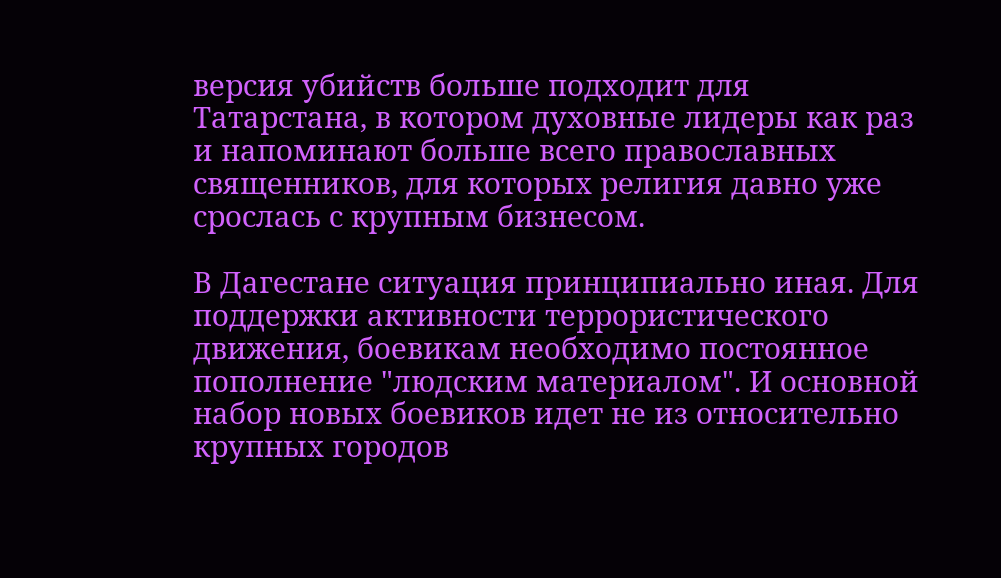версия убийств больше подходит для Татарстана, в котором духовные лидеры как раз и напоминают больше всего православных священников, для которых религия давно уже срослась с крупным бизнесом.

В Дагестане ситуация принципиально иная. Для поддержки активности террористического движения, боевикам необходимо постоянное пополнение "людским материалом". И основной набор новых боевиков идет не из относительно крупных городов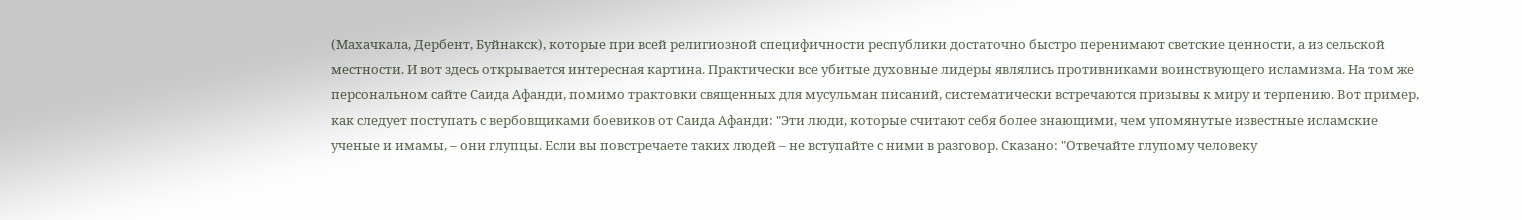(Махачкала, Дербент, Буйнакск), которые при всей религиозной специфичности республики достаточно быстро перенимают светские ценности, а из сельской местности. И вот здесь открывается интересная картина. Практически все убитые духовные лидеры являлись противниками воинствующего исламизма. На том же персональном сайте Саида Афанди, помимо трактовки священных для мусульман писаний, систематически встречаются призывы к миру и терпению. Вот пример, как следует поступать с вербовщиками боевиков от Саида Афанди: "Эти люди, которые считают себя более знающими, чем упомянутые известные исламские ученые и имамы, – они глупцы. Если вы повстречаете таких людей – не вступайте с ними в разговор. Сказано: "Отвечайте глупому человеку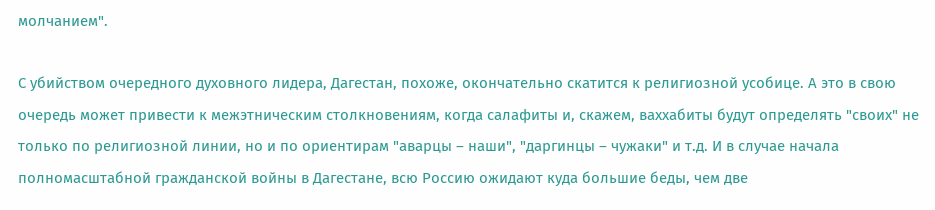молчанием".

С убийством очередного духовного лидера, Дагестан, похоже, окончательно скатится к религиозной усобице. А это в свою очередь может привести к межэтническим столкновениям, когда салафиты и, скажем, ваххабиты будут определять "своих" не только по религиозной линии, но и по ориентирам "аварцы – наши", "даргинцы – чужаки" и т.д. И в случае начала полномасштабной гражданской войны в Дагестане, всю Россию ожидают куда большие беды, чем две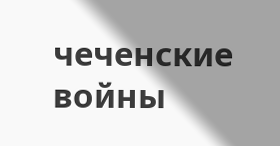чеченские войны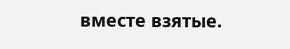вместе взятые.